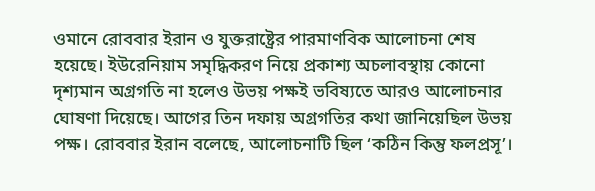ওমানে রোববার ইরান ও যুক্তরাষ্ট্রের পারমাণবিক আলোচনা শেষ হয়েছে। ইউরেনিয়াম সমৃদ্ধিকরণ নিয়ে প্রকাশ্য অচলাবস্থায় কোনো দৃশ্যমান অগ্রগতি না হলেও উভয় পক্ষই ভবিষ্যতে আরও আলোচনার ঘোষণা দিয়েছে। আগের তিন দফায় অগ্রগতির কথা জানিয়েছিল উভয় পক্ষ। রোববার ইরান বলেছে, আলোচনাটি ছিল ‘কঠিন কিন্তু ফলপ্রসূ’।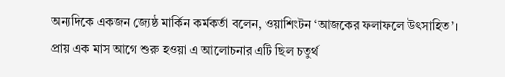অন্যদিকে একজন জ্যেষ্ঠ মার্কিন কর্মকর্তা বলেন, ওয়াশিংটন ‘আজকের ফলাফলে উৎসাহিত’। প্রায় এক মাস আগে শুরু হওয়া এ আলোচনার এটি ছিল চতুর্থ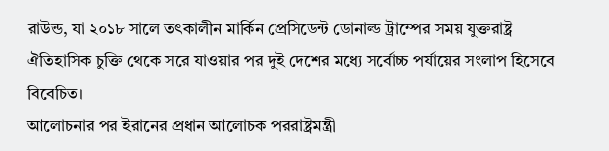রাউন্ড, যা ২০১৮ সালে তৎকালীন মার্কিন প্রেসিডেন্ট ডোনাল্ড ট্রাম্পের সময় যুক্তরাষ্ট্র ঐতিহাসিক চুক্তি থেকে সরে যাওয়ার পর দুই দেশের মধ্যে সর্বোচ্চ পর্যায়ের সংলাপ হিসেবে বিবেচিত।
আলোচনার পর ইরানের প্রধান আলোচক পররাষ্ট্রমন্ত্রী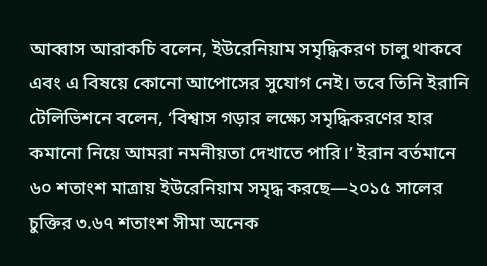আব্বাস আরাকচি বলেন, ইউরেনিয়াম সমৃদ্ধিকরণ চালু থাকবে এবং এ বিষয়ে কোনো আপোসের সুযোগ নেই। তবে তিনি ইরানি টেলিভিশনে বলেন, ‘বিশ্বাস গড়ার লক্ষ্যে সমৃদ্ধিকরণের হার কমানো নিয়ে আমরা নমনীয়তা দেখাতে পারি।’ ইরান বর্তমানে ৬০ শতাংশ মাত্রায় ইউরেনিয়াম সমৃদ্ধ করছে—২০১৫ সালের চুক্তির ৩.৬৭ শতাংশ সীমা অনেক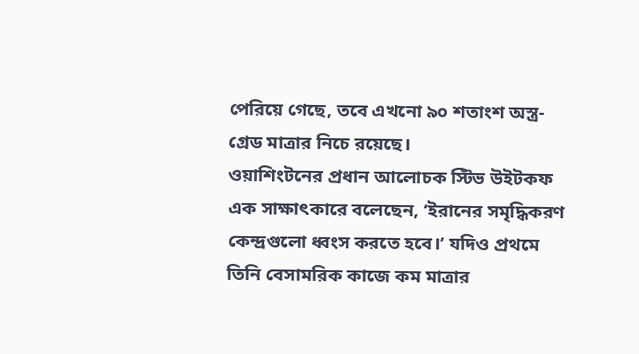পেরিয়ে গেছে, তবে এখনো ৯০ শতাংশ অস্ত্র-গ্রেড মাত্রার নিচে রয়েছে।
ওয়াশিংটনের প্রধান আলোচক স্টিভ উইটকফ এক সাক্ষাৎকারে বলেছেন, ‘ইরানের সমৃদ্ধিকরণ কেন্দ্রগুলো ধ্বংস করতে হবে।’ যদিও প্রথমে তিনি বেসামরিক কাজে কম মাত্রার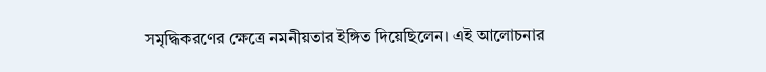সমৃদ্ধিকরণের ক্ষেত্রে নমনীয়তার ইঙ্গিত দিয়েছিলেন। এই আলোচনার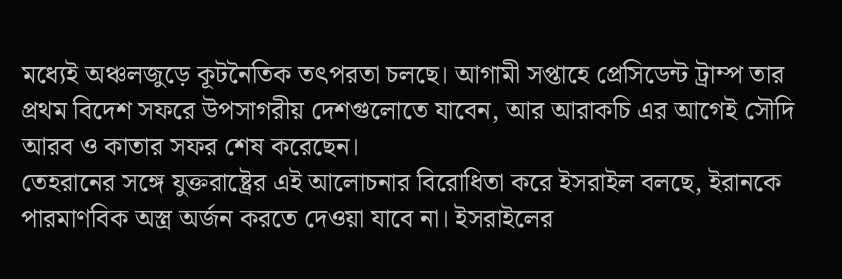মধ্যেই অঞ্চলজুড়ে কূটনৈতিক তৎপরতা চলছে। আগামী সপ্তাহে প্রেসিডেন্ট ট্রাম্প তার প্রথম বিদেশ সফরে উপসাগরীয় দেশগুলোতে যাবেন, আর আরাকচি এর আগেই সৌদি আরব ও কাতার সফর শেষ করেছেন।
তেহরানের সঙ্গে যুক্তরাষ্ট্রের এই আলোচনার বিরোধিতা করে ইসরাইল বলছে, ইরানকে পারমাণবিক অস্ত্র অর্জন করতে দেওয়া যাবে না। ইসরাইলের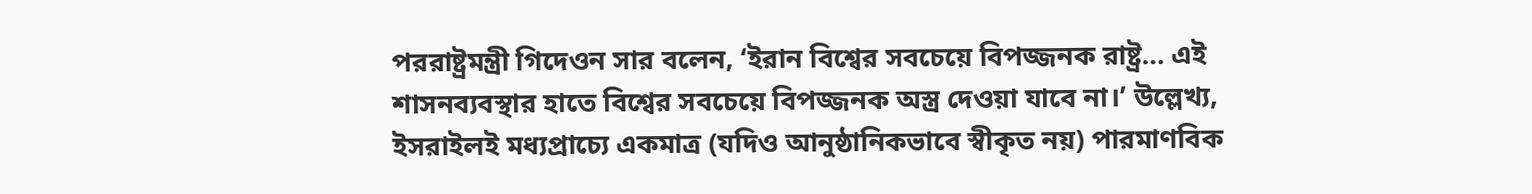পররাষ্ট্রমন্ত্রী গিদেওন সার বলেন, ‘ইরান বিশ্বের সবচেয়ে বিপজ্জনক রাষ্ট্র… এই শাসনব্যবস্থার হাতে বিশ্বের সবচেয়ে বিপজ্জনক অস্ত্র দেওয়া যাবে না।’ উল্লেখ্য, ইসরাইলই মধ্যপ্রাচ্যে একমাত্র (যদিও আনুষ্ঠানিকভাবে স্বীকৃত নয়) পারমাণবিক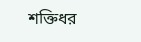শক্তিধর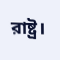রাষ্ট্র।